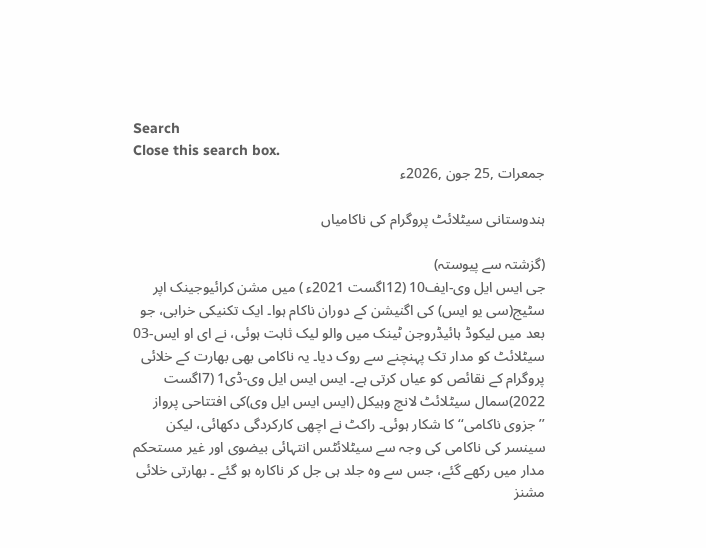Search
Close this search box.
جمعرات ,25 جون ,2026ء

ہندوستانی سیٹلائٹ پروگرام کی ناکامیاں

(گزشتہ سے پیوستہ)
جی ایس ایل وی-ایف10 (12اگست 2021ء ) میں مشن کرائیوجینک اپر سٹیج(سی یو ایس) کی اگنیشن کے دوران ناکام ہوا۔ ایک تکنیکی خرابی، جو بعد میں لیکوڈ ہائیڈروجن ٹینک میں والو لیک ثابت ہوئی، نے ای او ایس-03 سیٹلائٹ کو مدار تک پہنچنے سے روک دیا۔ یہ ناکامی بھی بھارت کے خلائی پروگرام کے نقائص کو عیاں کرتی ہے۔ ایس ایس ایل وی-ڈی1 (7اگست 2022)سمال سیٹلائٹ لانچ وہیکل (ایس ایس ایل وی)کی افتتاحی پرواز ’’جزوی ناکامی‘‘کا شکار ہوئی۔ راکٹ نے اچھی کارکردگی دکھائی، لیکن سینسر کی ناکامی کی وجہ سے سیٹلائٹس انتہائی بیضوی اور غیر مستحکم مدار میں رکھے گئے، جس سے وہ جلد ہی جل کر ناکارہ ہو گئے ۔ بھارتی خلائی مشنز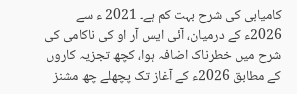کامیابی کی شرح بہت کم ہے۔ 2021 ء سے 2026ء کے درمیان، آئی ایس آر او کی ناکامی کی شرح میں خطرناک اضافہ ہوا، کچھ تجزیہ کاروں کے مطابق 2026ء کے آغاز تک پچھلے چھ مشنز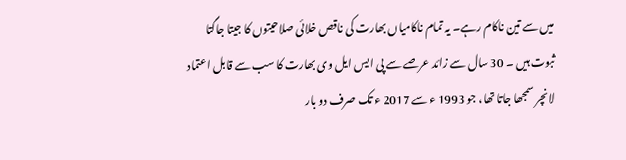میں سے تین ناکام رہے۔ یہ تمام ناکامیاں بھارت کی ناقص خلائی صلاحیتوں کا جیتا جاگتا ثبوت ہیں ۔ 30 سال سے زائد عرصے سے پی ایس ایل وی بھارت کا سب سے قابل اعتماد لانچر سمجھا جاتا تھا، جو 1993 ء سے 2017 ء تک صرف دو بار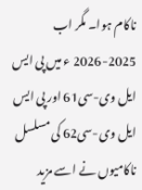ناکام ہوا۔ مگر اب 2025-2026 ء میں پی ایس ایل وی-سی61 اور پی ایس ایل وی-سی62 کی مسلسل ناکامیوں نے اسے مزید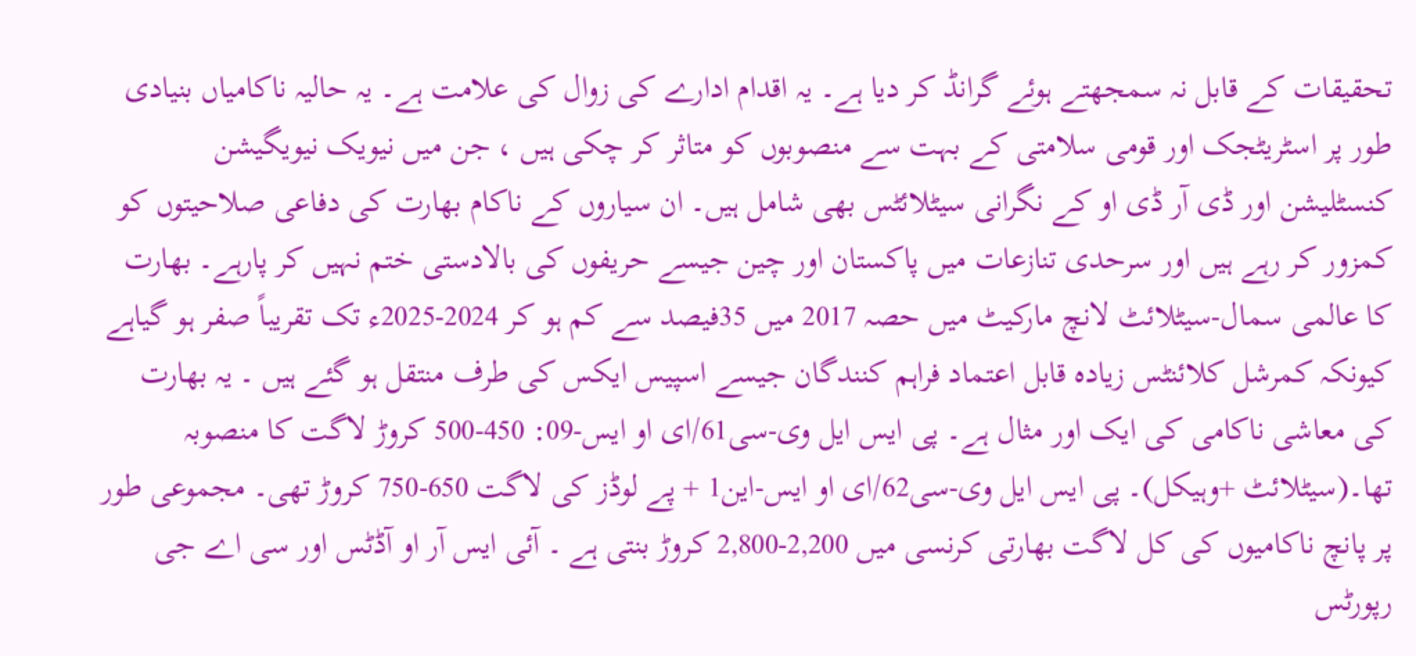تحقیقات کے قابل نہ سمجھتے ہوئے گرانڈ کر دیا ہے۔ یہ اقدام ادارے کی زوال کی علامت ہے۔ یہ حالیہ ناکامیاں بنیادی طور پر اسٹریٹجک اور قومی سلامتی کے بہت سے منصوبوں کو متاثر کر چکی ہیں ، جن میں نیویک نیویگیشن کنسٹلیشن اور ڈی آر ڈی او کے نگرانی سیٹلائٹس بھی شامل ہیں۔ ان سیاروں کے ناکام بھارت کی دفاعی صلاحیتوں کو کمزور کر رہے ہیں اور سرحدی تنازعات میں پاکستان اور چین جیسے حریفوں کی بالادستی ختم نہیں کر پارہے۔ بھارت کا عالمی سمال-سیٹلائٹ لانچ مارکیٹ میں حصہ 2017 میں 35فیصد سے کم ہو کر 2024-2025ء تک تقریباً صفر ہو گیاہے کیونکہ کمرشل کلائنٹس زیادہ قابل اعتماد فراہم کنندگان جیسے اسپیس ایکس کی طرف منتقل ہو گئے ہیں ۔ یہ بھارت کی معاشی ناکامی کی ایک اور مثال ہے۔ پی ایس ایل وی-سی61/ای او ایس-09: 450-500 کروڑ لاگت کا منصوبہ تھا۔(سیٹلائٹ +وہیکل)۔ پی ایس ایل وی-سی62/ای او ایس-این1 + پے لوڈز کی لاگت 650-750 کروڑ تھی۔ مجموعی طور پر پانچ ناکامیوں کی کل لاگت بھارتی کرنسی میں 2,200-2,800 کروڑ بنتی ہے ۔ آئی ایس آر او آڈٹس اور سی اے جی رپورٹس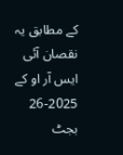کے مطابق یہ نقصان آئی ایس آر او کے 2025-26 بجٹ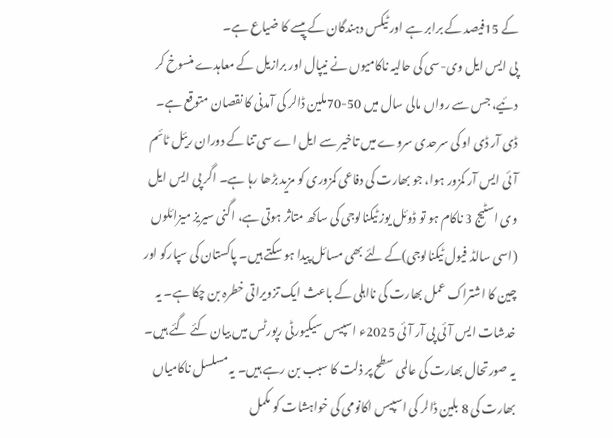کے 15فیصد کے برابر ہے اور ٹیکس دہندگان کے پیسے کا ضیاع ہے۔
پی ایس ایل وی-سی کی حالیہ ناکامیوں نے نیپال اور برازیل کے معاہدے منسوخ کر دئیے، جس سے رواں مالی سال میں 50-70ملین ڈالر کی آمدنی کا نقصان متوقع ہے۔ ڈی آر ڈی او کی سرحدی سروے میں تاخیر سے ایل اے سی تنا کے دوران ریئل ٹائم آئی ایس آر کمزور ہوا، جو بھارت کی دفاعی کمزوری کو مزید بڑھا رہا ہے۔ اگر پی ایس ایل وی اسٹیج 3 ناکام ہو تو ڈوئل یوز ٹیکنالوجی کی ساکھ متاثر ہوتی ہے، اگنی سیریز میزائلوں (اسی سالڈ فیول ٹیکنالوجی)کے لئے بھی مسائل پیدا ہو سکتے ہیں۔ پاکستان کی سپارکو اور چین کا اشتراک عمل بھارت کی نااہلی کے باعث ایک تزویراتی خطرہ بن چکا ہے۔ یہ خدشات ایس آئی پی آر آئی 2025ء اسپیس سیکیورٹی رپورٹس میں بیان کئے گئے ہیں۔ یہ صورتحال بھارت کی عالمی سطح پر ذلت کا سبب بن رہے ہیں۔ یہ مسلسل ناکامیاں بھارت کی 8 بلین ڈالر کی اسپیس اکانومی کی خواہشات کو مکمل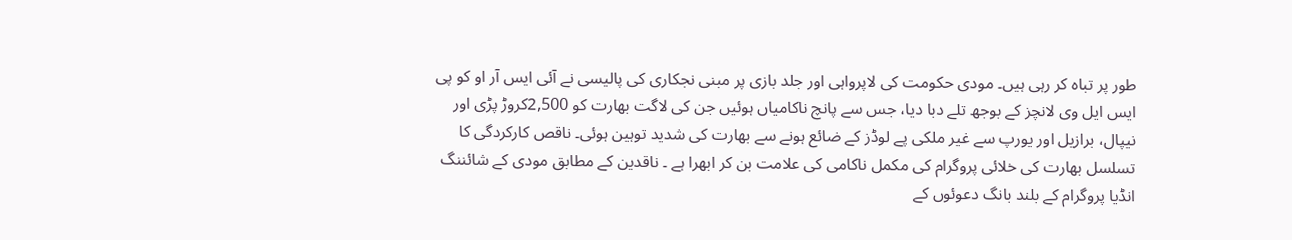طور پر تباہ کر رہی ہیں۔ مودی حکومت کی لاپرواہی اور جلد بازی پر مبنی نجکاری کی پالیسی نے آئی ایس آر او کو پی ایس ایل وی لانچز کے بوجھ تلے دبا دیا، جس سے پانچ ناکامیاں ہوئیں جن کی لاگت بھارت کو 2,500کروڑ پڑی اور نیپال، برازیل اور یورپ سے غیر ملکی پے لوڈز کے ضائع ہونے سے بھارت کی شدید توہین ہوئی۔ ناقص کارکردگی کا تسلسل بھارت کی خلائی پروگرام کی مکمل ناکامی کی علامت بن کر ابھرا ہے ۔ ناقدین کے مطابق مودی کے شائننگ انڈیا پروگرام کے بلند بانگ دعوئوں کے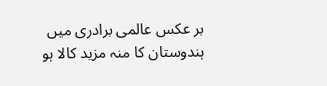بر عکس عالمی برادری میں ہندوستان کا منہ مزید کالا ہو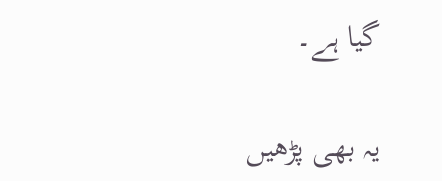گیا ہے۔

یہ بھی پڑھیں